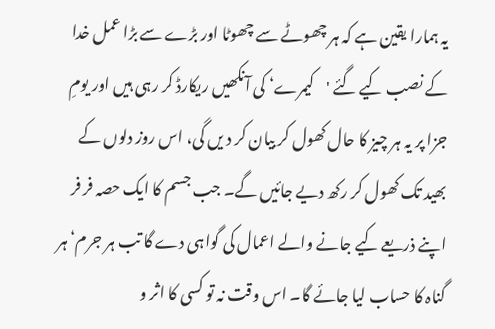یہ ہمارا یقین ہے کہ ہر چھوٹے سے چھوٹا اور بڑے سے بڑا عمل خدا کے نصب کیے گئے 'کیمرے‘ کی آنکھیں ریکارڈ کر رہی ہیں اور یومِ جزا پر یہ ہر چیز کا حال کھول کر بیان کر د یں گی، اس روز دلوں کے بھید تک کھول کر رکھ دیے جائیں گے۔ جب جسم کا ایک حصہ فر فر اپنے ذریعے کیے جانے والے اعمال کی گواہی دے گا تب ہر جرم‘ ہر گناہ کا حساب لیا جائے گا۔ اس وقت نہ تو کسی کا اثر و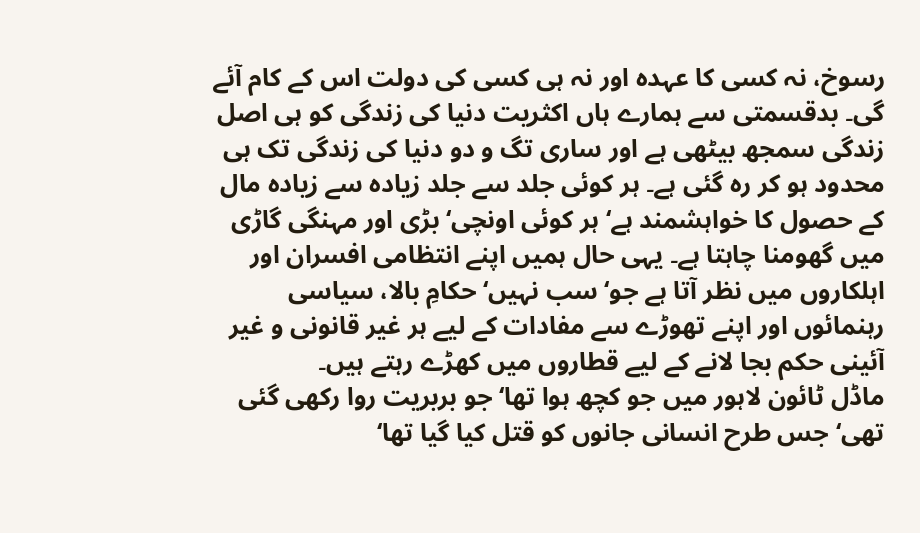رسوخ، نہ کسی کا عہدہ اور نہ ہی کسی کی دولت اس کے کام آئے گی۔ بدقسمتی سے ہمارے ہاں اکثریت دنیا کی زندگی کو ہی اصل زندگی سمجھ بیٹھی ہے اور ساری تگ و دو دنیا کی زندگی تک ہی محدود ہو کر رہ گئی ہے۔ ہر کوئی جلد سے جلد زیادہ سے زیادہ مال کے حصول کا خواہشمند ہے‘ ہر کوئی اونچی‘ بڑی اور مہنگی گاڑی میں گھومنا چاہتا ہے۔ یہی حال ہمیں اپنے انتظامی افسران اور اہلکاروں میں نظر آتا ہے جو‘ سب نہیں‘ حکامِ بالا، سیاسی رہنمائوں اور اپنے تھوڑے سے مفادات کے لیے ہر غیر قانونی و غیر آئینی حکم بجا لانے کے لیے قطاروں میں کھڑے رہتے ہیں۔
ماڈل ٹائون لاہور میں جو کچھ ہوا تھا‘ جو بربریت روا رکھی گئی تھی‘ جس طرح انسانی جانوں کو قتل کیا گیا تھا‘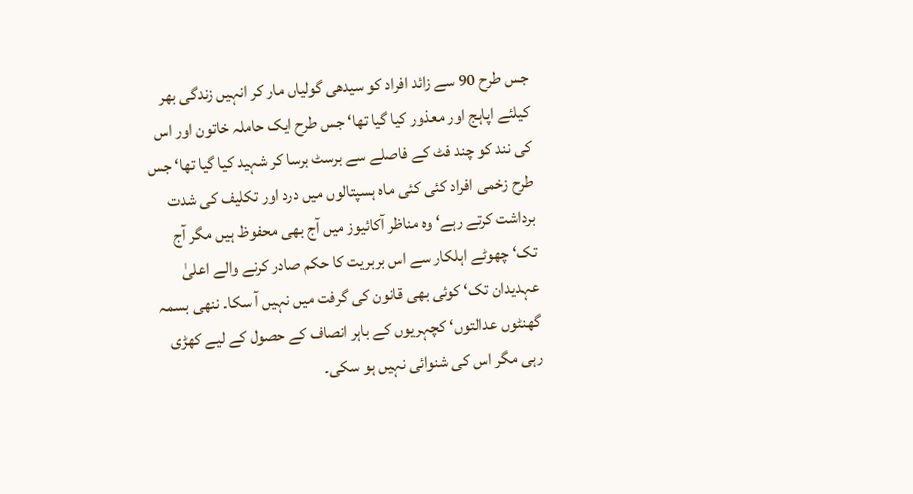جس طرح 90 سے زائد افراد کو سیدھی گولیاں مار کر انہیں زندگی بھر کیلئے اپاہج اور معذور کیا گیا تھا‘ جس طرح ایک حاملہ خاتون اور اس کی نند کو چند فٹ کے فاصلے سے برسٹ برسا کر شہید کیا گیا تھا‘ جس طرح زخمی افراد کئی کئی ماہ ہسپتالوں میں درد اور تکلیف کی شدت برداشت کرتے رہے‘ وہ مناظر آکائیوز میں آج بھی محفوظ ہیں مگر آج تک‘ چھوٹے اہلکار سے اس بربریت کا حکم صادر کرنے والے اعلیٰ عہدیدان تک‘ کوئی بھی قانون کی گرفت میں نہیں آ سکا۔ ننھی بسمہ گھنٹوں عدالتوں‘ کچہریوں کے باہر انصاف کے حصول کے لیے کھڑی رہی مگر اس کی شنوائی نہیں ہو سکی۔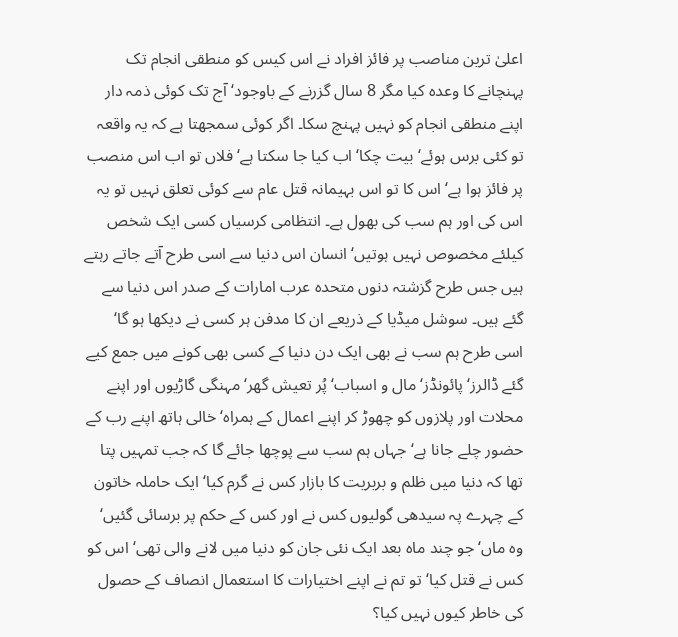اعلیٰ ترین مناصب پر فائز افراد نے اس کیس کو منطقی انجام تک پہنچانے کا وعدہ کیا مگر 8 سال گزرنے کے باوجود‘ آج تک کوئی ذمہ دار اپنے منطقی انجام کو نہیں پہنچ سکا۔ اگر کوئی سمجھتا ہے کہ یہ واقعہ تو کئی برس ہوئے‘ بیت چکا‘ اب کیا جا سکتا ہے‘ فلاں تو اب اس منصب پر فائز ہوا ہے‘ اس کا تو اس بہیمانہ قتل عام سے کوئی تعلق نہیں تو یہ اس کی اور ہم سب کی بھول ہے۔ انتظامی کرسیاں کسی ایک شخص کیلئے مخصوص نہیں ہوتیں‘ انسان اس دنیا سے اسی طرح آتے جاتے رہتے ہیں جس طرح گزشتہ دنوں متحدہ عرب امارات کے صدر اس دنیا سے گئے ہیں۔ سوشل میڈیا کے ذریعے ان کا مدفن ہر کسی نے دیکھا ہو گا‘ اسی طرح ہم سب نے بھی ایک دن دنیا کے کسی بھی کونے میں جمع کیے گئے ڈالرز‘ پائونڈز‘ مال و اسباب‘ پُر تعیش گھر‘ مہنگی گاڑیوں اور اپنے محلات اور پلازوں کو چھوڑ کر اپنے اعمال کے ہمراہ‘ خالی ہاتھ اپنے رب کے حضور چلے جانا ہے‘ جہاں ہم سب سے پوچھا جائے گا کہ جب تمہیں پتا تھا کہ دنیا میں ظلم و بربریت کا بازار کس نے گرم کیا‘ ایک حاملہ خاتون کے چہرے پہ سیدھی گولیوں کس نے اور کس کے حکم پر برسائی گئیں‘ وہ ماں‘ جو چند ماہ بعد ایک نئی جان کو دنیا میں لانے والی تھی‘ اس کو کس نے قتل کیا‘ تو تم نے اپنے اختیارات کا استعمال انصاف کے حصول کی خاطر کیوں نہیں کیا؟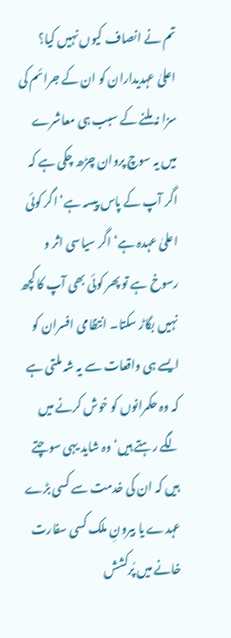تم نے انصاف کیوں نہیں کیا؟
اعلیٰ عہدیداران کو ان کے جرائم کی سزا نہ ملنے کے سبب ہی معاشرے میں یہ سوچ پروان چڑھ چکی ہے کہ اگر آپ کے پاس پیسہ ہے‘ اگر کوئی اعلیٰ عہدہ ہے‘ اگر سیاسی اثر و رسوخ ہے تو پھر کوئی بھی آپ کا کچھ نہیں بگاڑ سکتا۔ انتظامی افسران کو ایسے ہی واقعات سے یہ شہ ملتی ہے کہ وہ حکمرانوں کو خوش کرنے میں لگے رہتے ہیں‘ وہ شاید یہی سوچتے ہیں کہ ان کی خدمت سے کسی بڑے عہدے یا بیرونِ ملک کسی سفارت خانے میں پُرکشش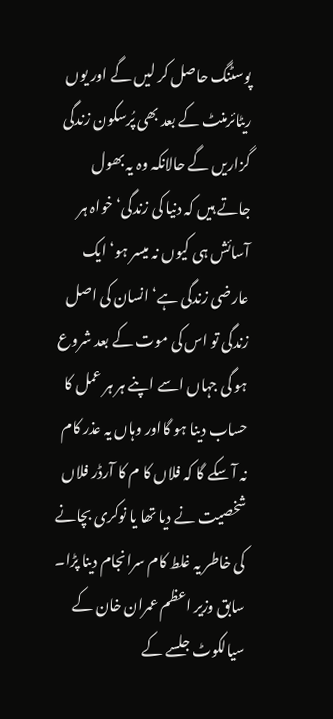پوسٹنگ حاصل کر لیں گے اور یوں ریٹائرمنٹ کے بعد بھی پُرسکون زندگی گزاریں گے حالانکہ وہ یہ بھول جاتے ہیں کہ دنیا کی زندگی‘ خواہ ہر آسائش ہی کیوں نہ میسر ہو‘ ایک عارضی زندگی ہے‘ انسان کی اصل زندگی تو اس کی موت کے بعد شروع ہو گی جہاں اسے اپنے ہر ہر عمل کا حساب دینا ہو گااور وہاں یہ عذر کام نہ آ سکے گا کہ فلاں کا م کا آرڈر فلاں شخصیت نے دیا تھا یا نوکری بچانے کی خاطر یہ غلط کام سرانجام دینا پڑا۔
سابق وزیر اعظم عمران خان کے سیالکوٹ جلسے کے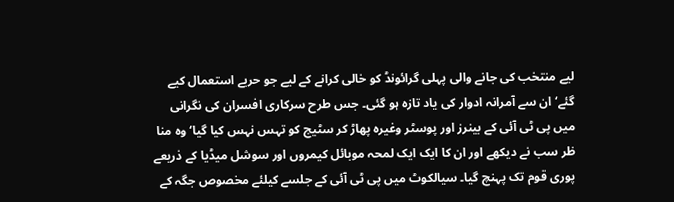لیے منتخب کی جانے والی پہلی گرائونڈ کو خالی کرانے کے لیے جو حربے استعمال کیے گئے‘ان سے آمرانہ ادوار کی یاد تازہ ہو گئی۔ جس طرح سرکاری افسران کی نگرانی میں پی ٹی آئی کے بینرز اور پوسٹر وغیرہ پھاڑ کر سٹیج کو تہس نہس کیا گیا‘ وہ منا ظر سب نے دیکھے اور ان کا ایک ایک لمحہ موبائل کیمروں اور سوشل میڈیا کے ذریعے پوری قوم تک پہنچ گیا۔ سیالکوٹ میں پی ٹی آئی کے جلسے کیلئے مخصوص جگہ کے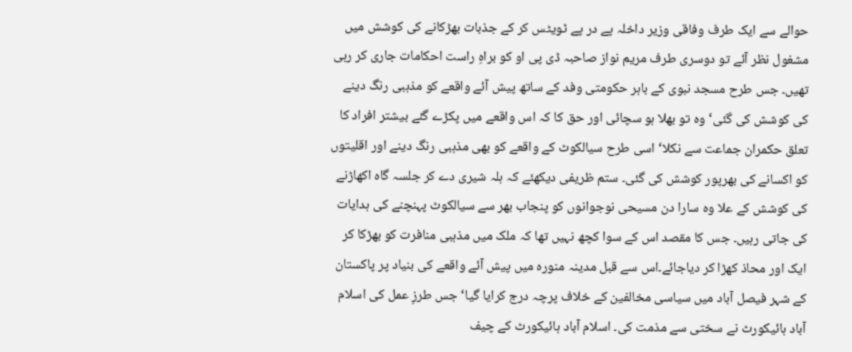حوالے سے ایک طرف وفاقی وزیر داخلہ پے در پے ٹویٹس کر کے جذبات بھڑکانے کی کوشش میں مشغول نظر آئے تو دوسری طرف مریم نواز صاحبہ ڈی پی او کو براہِ راست احکامات جاری کر رہی تھیں۔ جس طرح مسجد نبوی کے باہر حکومتی وفد کے ساتھ پیش آئے واقعے کو مذہبی رنگ دینے کی کوشش کی گئی‘ وہ تو بھلا ہو سچائی اور حق کا کہ اس واقعے میں پکڑے گئے بیشتر افراد کا تعلق حکمران جماعت سے نکلا‘ اسی طرح سیالکوٹ کے واقعے کو بھی مذہبی رنگ دینے اور اقلیتوں کو اکسانے کی بھرپور کوشش کی گئی۔ ستم ظریفی دیکھئے کہ ہلہ شیری دے کر جلسہ گاہ اکھاڑنے کی کوشش کے علا وہ سارا دن مسیحی نوجوانوں کو پنجاب بھر سے سیالکوٹ پہنچنے کی ہدایات کی جاتی رہیں۔ جس کا مقصد اس کے سوا کچھ نہیں تھا کہ ملک میں مذہبی منافرت کو بھڑکا کر ایک اور محاذ کھڑا کر دیاجائے۔اس سے قبل مدینہ منورہ میں پیش آئے واقعے کی بنیاد پر پاکستان کے شہر فیصل آباد میں سیاسی مخالفین کے خلاف پرچہ درج کرایا گیا‘ جس طرزِ عمل کی اسلام آباد ہائیکورٹ نے سختی سے مذمت کی۔ اسلام آباد ہائیکورٹ کے چیف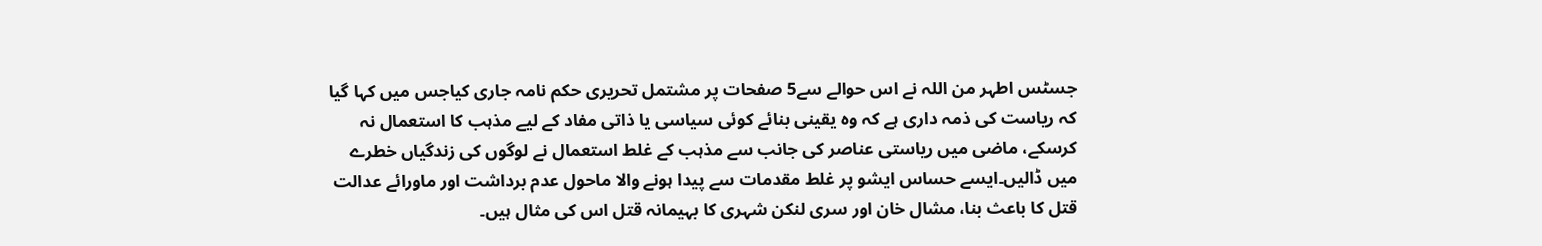جسٹس اطہر من اللہ نے اس حوالے سے5 صفحات پر مشتمل تحریری حکم نامہ جاری کیاجس میں کہا گیا کہ ریاست کی ذمہ داری ہے کہ وہ یقینی بنائے کوئی سیاسی یا ذاتی مفاد کے لیے مذہب کا استعمال نہ کرسکے، ماضی میں ریاستی عناصر کی جانب سے مذہب کے غلط استعمال نے لوگوں کی زندگیاں خطرے میں ڈالیں۔ایسے حساس ایشو پر غلط مقدمات سے پیدا ہونے والا ماحول عدم برداشت اور ماورائے عدالت قتل کا باعث بنا، مشال خان اور سری لنکن شہری کا بہیمانہ قتل اس کی مثال ہیں۔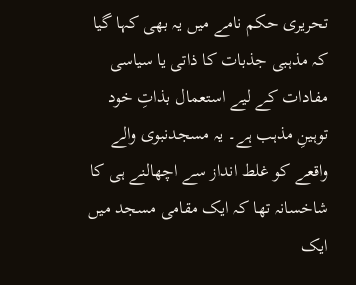تحریری حکم نامے میں یہ بھی کہا گیا کہ مذہبی جذبات کا ذاتی یا سیاسی مفادات کے لیے استعمال بذاتِ خود توہینِ مذہب ہے۔ یہ مسجدنبوی والے واقعے کو غلط انداز سے اچھالنے ہی کا شاخسانہ تھا کہ ایک مقامی مسجد میں ایک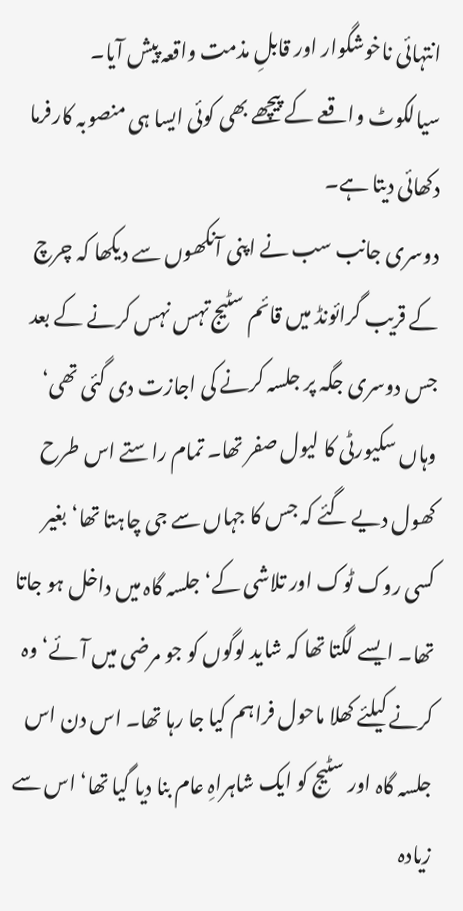انتہائی ناخوشگوار اور قابلِ مذمت واقعہ پیش آیا۔ سیالکوٹ واقعے کے پیچھے بھی کوئی ایسا ہی منصوبہ کارفرما دکھائی دیتا ہے۔
دوسری جانب سب نے اپنی آنکھوں سے دیکھا کہ چرچ کے قریب گرائونڈ میں قائم سٹیج تہس نہس کرنے کے بعد جس دوسری جگہ پر جلسہ کرنے کی اجازت دی گئی تھی‘ وہاں سکیورٹی کا لیول صفر تھا۔ تمام راستے اس طرح کھول دیے گئے کہ جس کا جہاں سے جی چاہتا تھا‘ بغیر کسی روک ٹوک اور تلاشی کے‘ جلسہ گاہ میں داخل ہو جاتا تھا۔ ایسے لگتا تھا کہ شاید لوگوں کو جو مرضی میں آئے‘ وہ کرنے کیلئے کھلا ماحول فراہم کیا جا رہا تھا۔ اس دن اس جلسہ گاہ اور سٹیج کو ایک شاہراہِ عام بنا دیا گیا تھا‘ اس سے زیادہ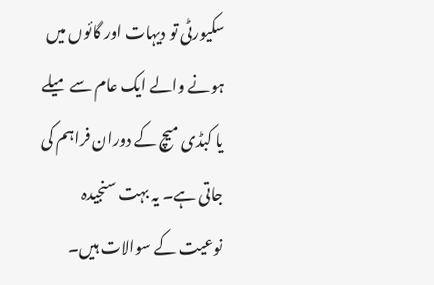سکیورٹی تو دیہات اور گائوں میں ہونے والے ایک عام سے میلے یا کبڈی میچ کے دوران فراہم کی جاتی ہے۔ یہ بہت سنجیدہ نوعیت کے سوالات ہیں۔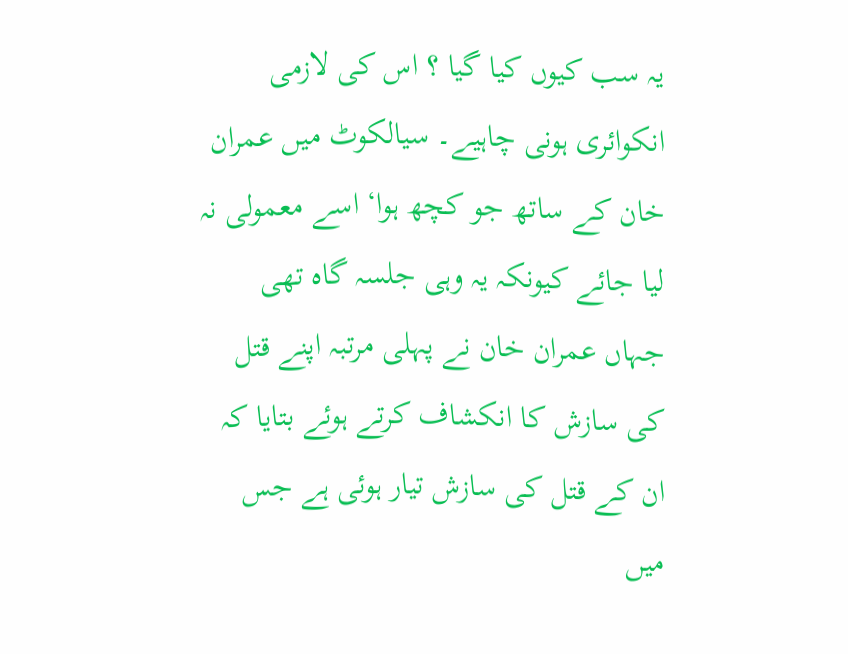یہ سب کیوں کیا گیا ؟ اس کی لازمی انکوائری ہونی چاہیے۔ سیالکوٹ میں عمران خان کے ساتھ جو کچھ ہوا‘ اسے معمولی نہ لیا جائے کیونکہ یہ وہی جلسہ گاہ تھی جہاں عمران خان نے پہلی مرتبہ اپنے قتل کی سازش کا انکشاف کرتے ہوئے بتایا کہ ان کے قتل کی سازش تیار ہوئی ہے جس میں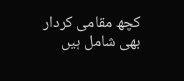کچھ مقامی کردار بھی شامل ہیں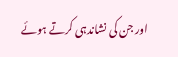اور جن کی نشاندہی کرتے ہوئے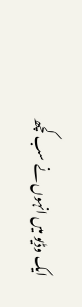ایک وڈیو میں انہوں نے سب کچھ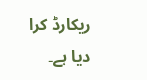ریکارڈ کرا دیا ہے۔